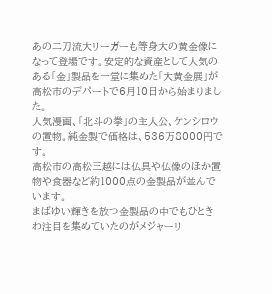あの二刀流大リーガーも等身大の黄金像になって登場です。安定的な資産として人気のある「金」製品を一堂に集めた「大黄金展」が高松市のデパートで6月10日から始まりました。
人気漫画、「北斗の拳」の主人公、ケンシロウの置物。純金製で価格は、536万8000円です。
高松市の高松三越には仏具や仏像のほか置物や食器など約1000点の金製品が並んでいます。
まばゆい輝きを放つ金製品の中でもひときわ注目を集めていたのがメジャーリ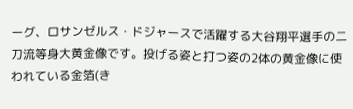ーグ、ロサンゼルス・ドジャースで活躍する大谷翔平選手の二刀流等身大黄金像です。投げる姿と打つ姿の2体の黄金像に使われている金箔(き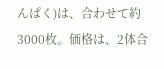んぱく)は、合わせて約3000枚。価格は、2体合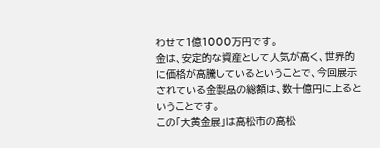わせて1億1000万円です。
金は、安定的な資産として人気が高く、世界的に価格が高騰しているということで、今回展示されている金製品の総額は、数十億円に上るということです。
この「大黄金展」は高松市の高松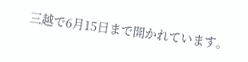三越で6月15日まで開かれています。